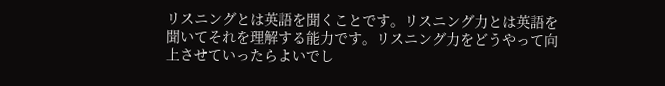リスニングとは英語を聞くことです。リスニング力とは英語を聞いてそれを理解する能力です。リスニング力をどうやって向上させていったらよいでし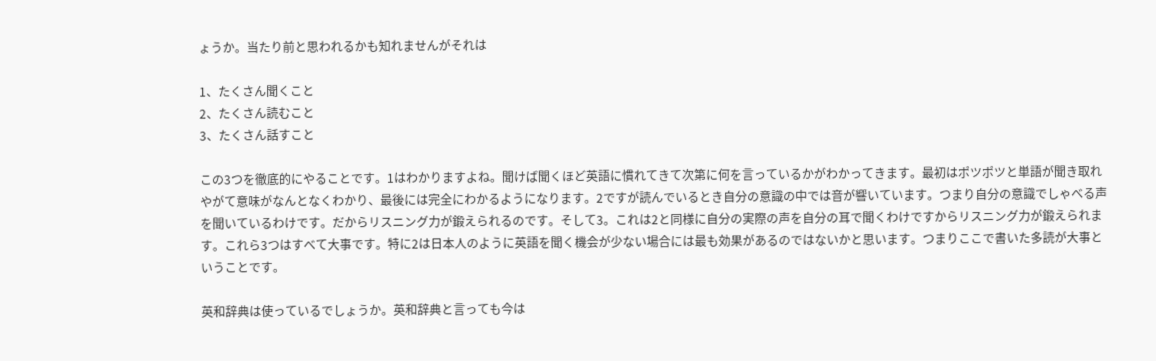ょうか。当たり前と思われるかも知れませんがそれは

1、たくさん聞くこと
2、たくさん読むこと
3、たくさん話すこと

この3つを徹底的にやることです。1はわかりますよね。聞けば聞くほど英語に慣れてきて次第に何を言っているかがわかってきます。最初はポツポツと単語が聞き取れやがて意味がなんとなくわかり、最後には完全にわかるようになります。2ですが読んでいるとき自分の意識の中では音が響いています。つまり自分の意識でしゃべる声を聞いているわけです。だからリスニング力が鍛えられるのです。そして3。これは2と同様に自分の実際の声を自分の耳で聞くわけですからリスニング力が鍛えられます。これら3つはすべて大事です。特に2は日本人のように英語を聞く機会が少ない場合には最も効果があるのではないかと思います。つまりここで書いた多読が大事ということです。

英和辞典は使っているでしょうか。英和辞典と言っても今は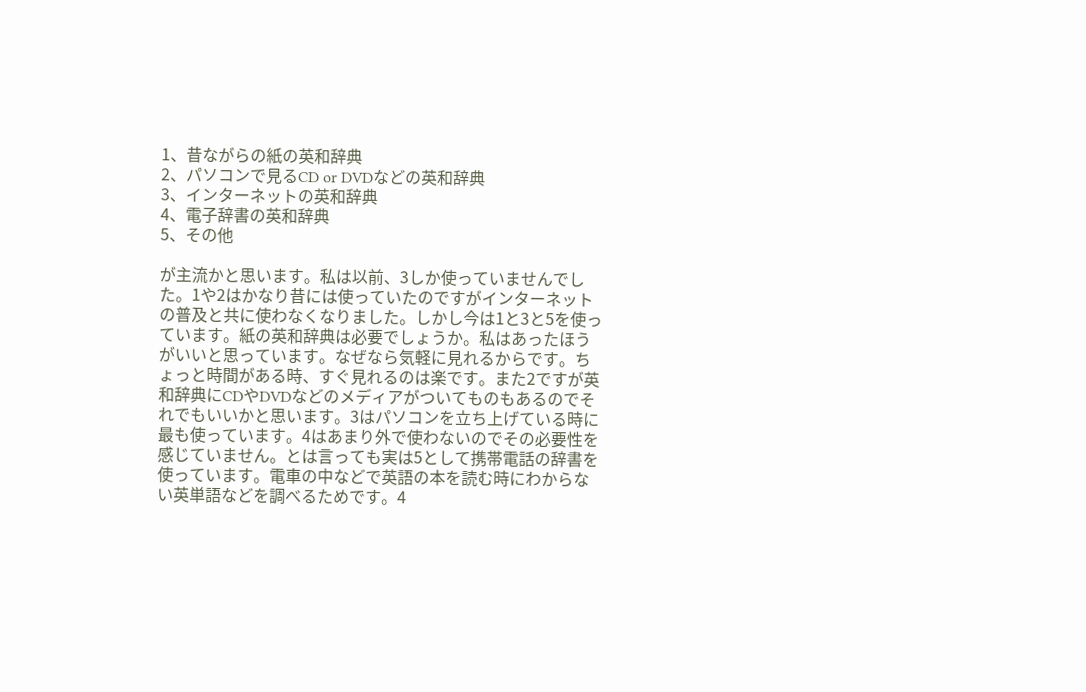1、昔ながらの紙の英和辞典
2、パソコンで見るCD or DVDなどの英和辞典
3、インターネットの英和辞典
4、電子辞書の英和辞典
5、その他

が主流かと思います。私は以前、3しか使っていませんでした。1や2はかなり昔には使っていたのですがインターネットの普及と共に使わなくなりました。しかし今は1と3と5を使っています。紙の英和辞典は必要でしょうか。私はあったほうがいいと思っています。なぜなら気軽に見れるからです。ちょっと時間がある時、すぐ見れるのは楽です。また2ですが英和辞典にCDやDVDなどのメディアがついてものもあるのでそれでもいいかと思います。3はパソコンを立ち上げている時に最も使っています。4はあまり外で使わないのでその必要性を感じていません。とは言っても実は5として携帯電話の辞書を使っています。電車の中などで英語の本を読む時にわからない英単語などを調べるためです。4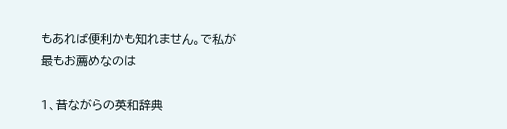もあれば便利かも知れません。で私が最もお薦めなのは

1、昔ながらの英和辞典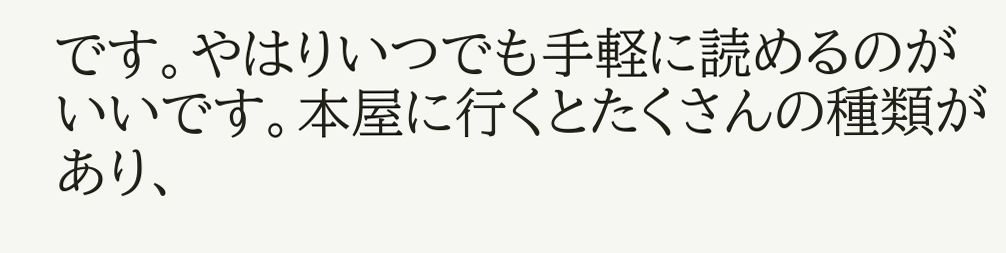です。やはりいつでも手軽に読めるのがいいです。本屋に行くとたくさんの種類があり、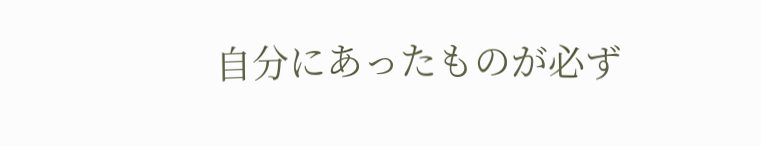自分にあったものが必ず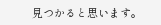見つかると思います。